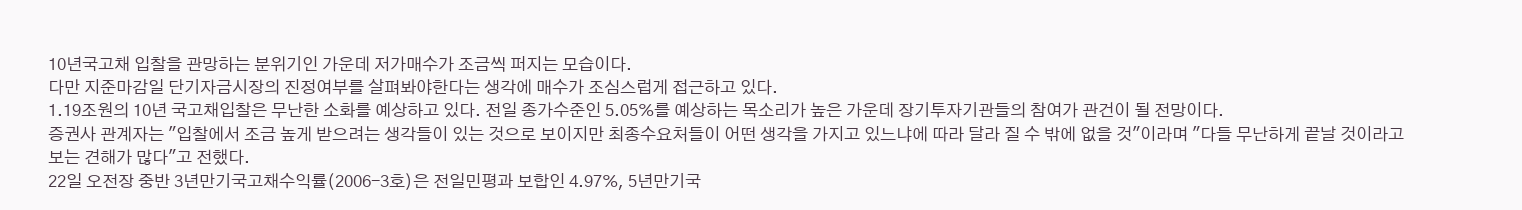10년국고채 입찰을 관망하는 분위기인 가운데 저가매수가 조금씩 퍼지는 모습이다.
다만 지준마감일 단기자금시장의 진정여부를 살펴봐야한다는 생각에 매수가 조심스럽게 접근하고 있다.
1.19조원의 10년 국고채입찰은 무난한 소화를 예상하고 있다. 전일 종가수준인 5.05%를 예상하는 목소리가 높은 가운데 장기투자기관들의 참여가 관건이 될 전망이다.
증권사 관계자는 "입찰에서 조금 높게 받으려는 생각들이 있는 것으로 보이지만 최종수요처들이 어떤 생각을 가지고 있느냐에 따라 달라 질 수 밖에 없을 것"이라며 "다들 무난하게 끝날 것이라고 보는 견해가 많다"고 전했다.
22일 오전장 중반 3년만기국고채수익률(2006-3호)은 전일민평과 보합인 4.97%, 5년만기국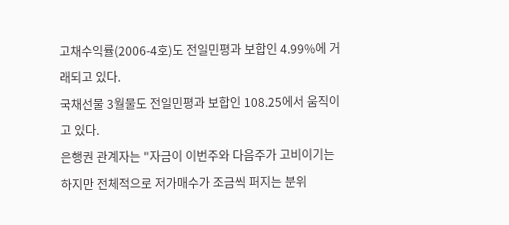고채수익률(2006-4호)도 전일민평과 보합인 4.99%에 거래되고 있다.
국채선물 3월물도 전일민평과 보합인 108.25에서 움직이고 있다.
은행권 관계자는 "자금이 이번주와 다음주가 고비이기는 하지만 전체적으로 저가매수가 조금씩 퍼지는 분위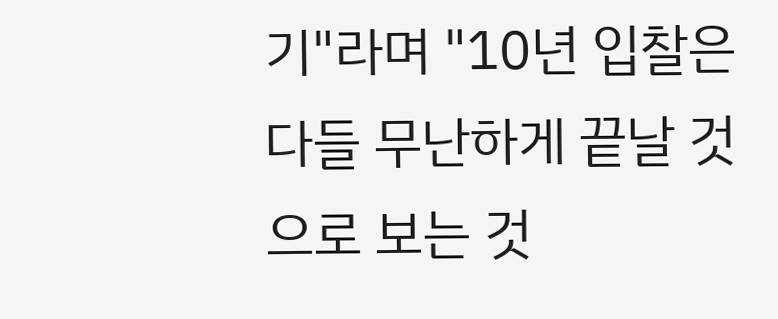기"라며 "10년 입찰은 다들 무난하게 끝날 것으로 보는 것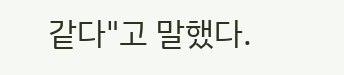같다"고 말했다.